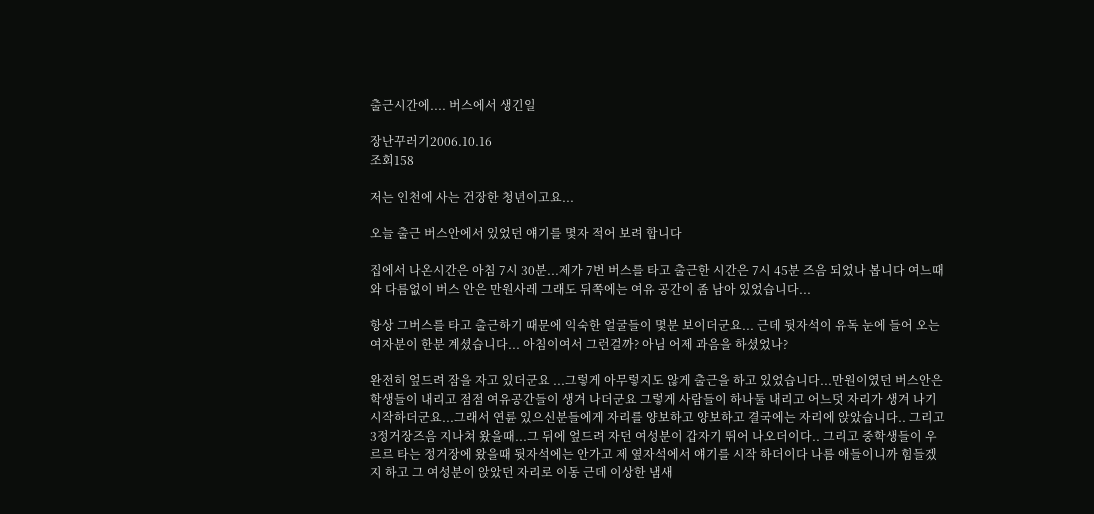출근시간에.... 버스에서 생긴일

장난꾸러기2006.10.16
조회158

저는 인천에 사는 건장한 청년이고요...

오늘 출근 버스안에서 있었던 얘기를 몇자 적어 보려 합니다

집에서 나온시간은 아침 7시 30분...제가 7번 버스를 타고 출근한 시간은 7시 45분 즈음 되었나 봅니다 여느때와 다름없이 버스 안은 만원사레 그래도 뒤쪽에는 여유 공간이 좀 남아 있었습니다...

항상 그버스를 타고 출근하기 때문에 익숙한 얼굴들이 몇분 보이더군요... 근데 뒷자석이 유독 눈에 들어 오는 여자분이 한분 계셨습니다... 아침이여서 그런걸까? 아님 어제 과음을 하셨었나?

완전히 엎드려 잠을 자고 있더군요 ...그렇게 아무렇지도 않게 출근을 하고 있었습니다...만원이였던 버스안은 학생들이 내리고 점점 여유공간들이 생겨 나더군요 그렇게 사람들이 하나둘 내리고 어느덧 자리가 생겨 나기 시작하더군요...그래서 연륜 있으신분들에게 자리를 양보하고 양보하고 결국에는 자리에 앉았습니다.. 그리고 3정거장즈음 지나쳐 왔을때...그 뒤에 엎드려 자던 여성분이 갑자기 뛰어 나오더이다.. 그리고 중학생들이 우르르 타는 정거장에 왔을때 뒷자석에는 안가고 제 옆자석에서 얘기를 시작 하더이다 나름 애들이니까 힘들겠지 하고 그 여성분이 앉았던 자리로 이동 근데 이상한 냄새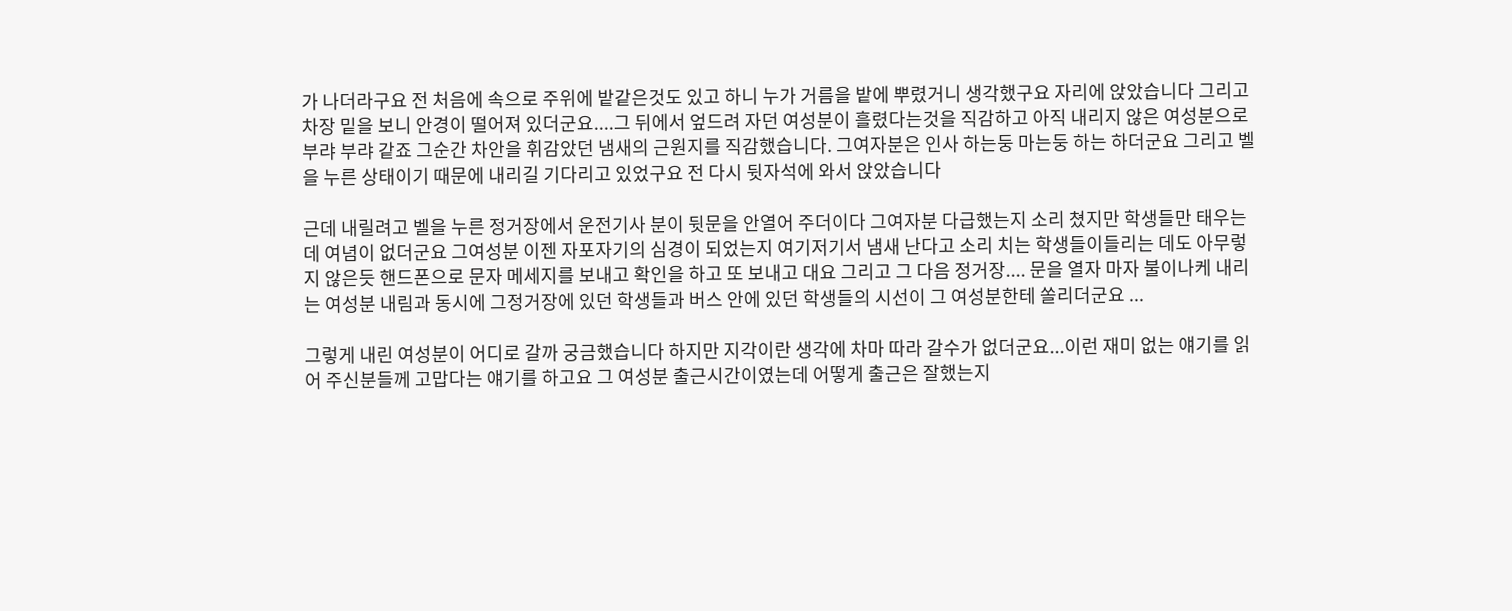가 나더라구요 전 처음에 속으로 주위에 밭같은것도 있고 하니 누가 거름을 밭에 뿌렸거니 생각했구요 자리에 앉았습니다 그리고 차장 밑을 보니 안경이 떨어져 있더군요....그 뒤에서 엎드려 자던 여성분이 흘렸다는것을 직감하고 아직 내리지 않은 여성분으로 부랴 부랴 같죠 그순간 차안을 휘감았던 냄새의 근원지를 직감했습니다. 그여자분은 인사 하는둥 마는둥 하는 하더군요 그리고 벨을 누른 상태이기 때문에 내리길 기다리고 있었구요 전 다시 뒷자석에 와서 앉았습니다

근데 내릴려고 벨을 누른 정거장에서 운전기사 분이 뒷문을 안열어 주더이다 그여자분 다급했는지 소리 쳤지만 학생들만 태우는데 여념이 없더군요 그여성분 이젠 자포자기의 심경이 되었는지 여기저기서 냄새 난다고 소리 치는 학생들이들리는 데도 아무렇지 않은듯 핸드폰으로 문자 메세지를 보내고 확인을 하고 또 보내고 대요 그리고 그 다음 정거장.... 문을 열자 마자 불이나케 내리는 여성분 내림과 동시에 그정거장에 있던 학생들과 버스 안에 있던 학생들의 시선이 그 여성분한테 쏠리더군요 ...

그렇게 내린 여성분이 어디로 갈까 궁금했습니다 하지만 지각이란 생각에 차마 따라 갈수가 없더군요...이런 재미 없는 얘기를 읽어 주신분들께 고맙다는 얘기를 하고요 그 여성분 출근시간이였는데 어떻게 출근은 잘했는지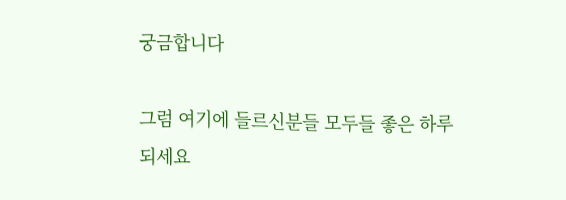궁금합니다

그럼 여기에 들르신분들 모두들 좋은 하루 되세요